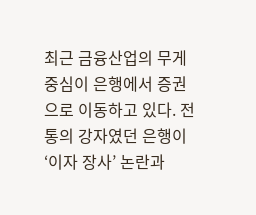최근 금융산업의 무게중심이 은행에서 증권으로 이동하고 있다. 전통의 강자였던 은행이 ‘이자 장사’ 논란과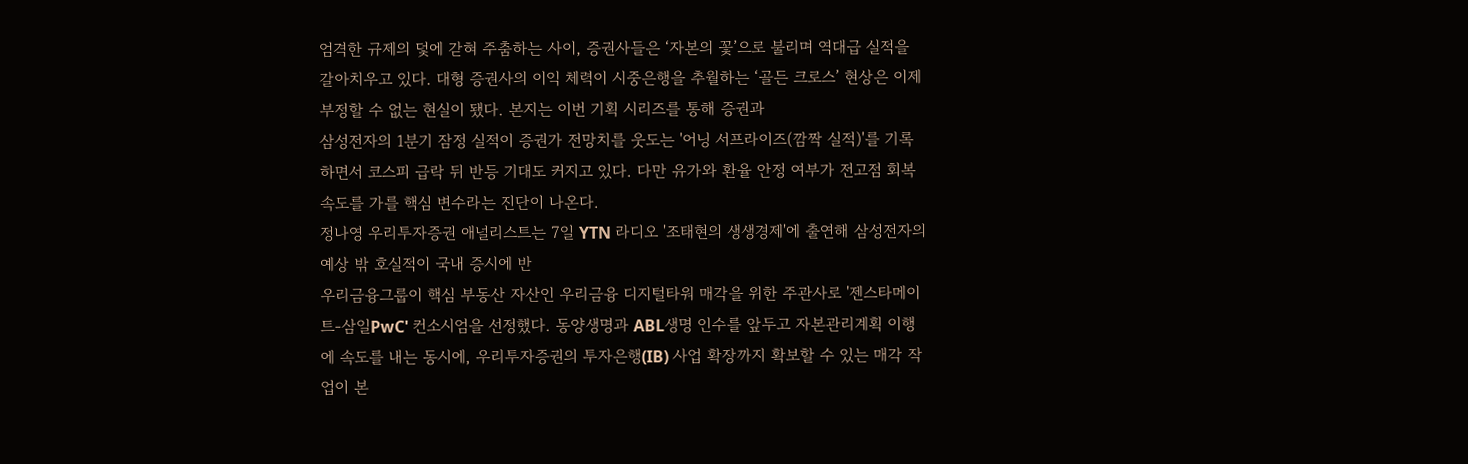엄격한 규제의 덫에 갇혀 주춤하는 사이, 증권사들은 ‘자본의 꽃’으로 불리며 역대급 실적을 갈아치우고 있다. 대형 증권사의 이익 체력이 시중은행을 추월하는 ‘골든 크로스’ 현상은 이제 부정할 수 없는 현실이 됐다. 본지는 이번 기획 시리즈를 통해 증권과
삼성전자의 1분기 잠정 실적이 증권가 전망치를 웃도는 '어닝 서프라이즈(깜짝 실적)'를 기록하면서 코스피 급락 뒤 반등 기대도 커지고 있다. 다만 유가와 환율 안정 여부가 전고점 회복 속도를 가를 핵심 변수라는 진단이 나온다.
정나영 우리투자증권 애널리스트는 7일 YTN 라디오 '조태현의 생생경제'에 출연해 삼성전자의 예상 밖 호실적이 국내 증시에 반
우리금융그룹이 핵심 부동산 자산인 우리금융 디지털타워 매각을 위한 주관사로 '젠스타메이트-삼일PwC' 컨소시엄을 선정했다. 동양생명과 ABL생명 인수를 앞두고 자본관리계획 이행에 속도를 내는 동시에, 우리투자증권의 투자은행(IB) 사업 확장까지 확보할 수 있는 매각 작업이 본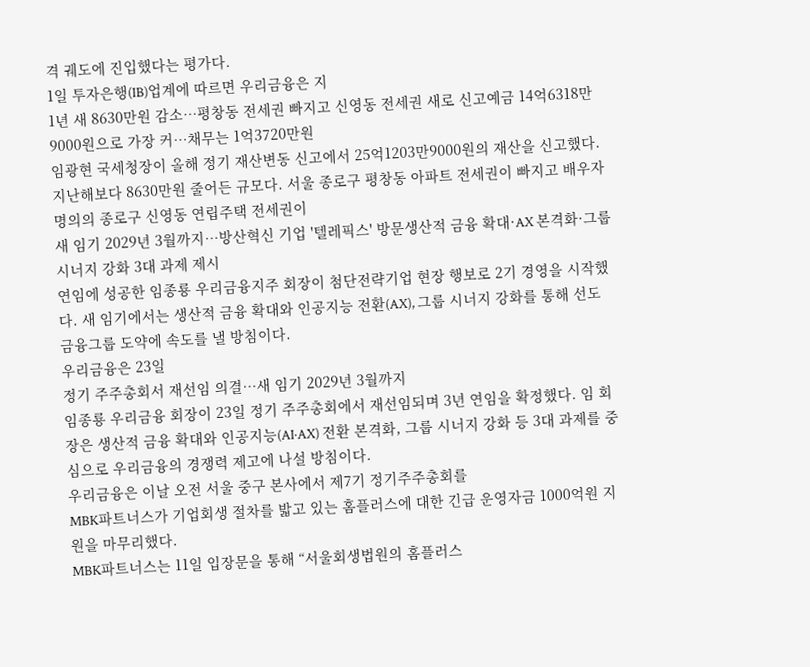격 궤도에 진입했다는 평가다.
1일 투자은행(IB)업계에 따르면 우리금융은 지
1년 새 8630만원 감소…평창동 전세권 빠지고 신영동 전세권 새로 신고예금 14억6318만9000원으로 가장 커…채무는 1억3720만원
임광현 국세청장이 올해 정기 재산변동 신고에서 25억1203만9000원의 재산을 신고했다. 지난해보다 8630만원 줄어든 규모다. 서울 종로구 평창동 아파트 전세권이 빠지고 배우자 명의의 종로구 신영동 연립주택 전세권이
새 임기 2029년 3월까지…방산혁신 기업 '텔레픽스' 방문생산적 금융 확대·AX 본격화·그룹 시너지 강화 3대 과제 제시
연임에 성공한 임종룡 우리금융지주 회장이 첨단전략기업 현장 행보로 2기 경영을 시작했다. 새 임기에서는 생산적 금융 확대와 인공지능 전환(AX), 그룹 시너지 강화를 통해 선도 금융그룹 도약에 속도를 낼 방침이다.
우리금융은 23일
정기 주주총회서 재선임 의결…새 임기 2029년 3월까지
임종룡 우리금융 회장이 23일 정기 주주총회에서 재선임되며 3년 연임을 확정했다. 임 회장은 생산적 금융 확대와 인공지능(AI·AX) 전환 본격화, 그룹 시너지 강화 등 3대 과제를 중심으로 우리금융의 경쟁력 제고에 나설 방침이다.
우리금융은 이날 오전 서울 중구 본사에서 제7기 정기주주총회를
MBK파트너스가 기업회생 절차를 밟고 있는 홈플러스에 대한 긴급 운영자금 1000억원 지원을 마무리했다.
MBK파트너스는 11일 입장문을 통해 “서울회생법원의 홈플러스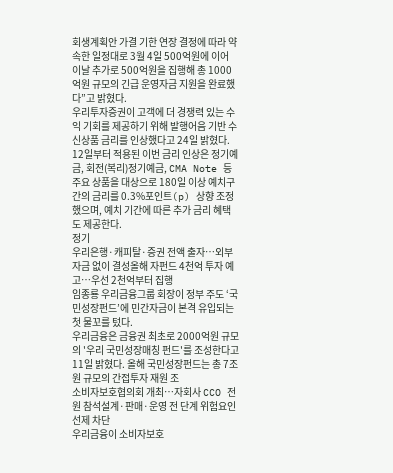회생계획안 가결 기한 연장 결정에 따라 약속한 일정대로 3월 4일 500억원에 이어 이날 추가로 500억원을 집행해 총 1000억원 규모의 긴급 운영자금 지원을 완료했다”고 밝혔다.
우리투자증권이 고객에 더 경쟁력 있는 수익 기회를 제공하기 위해 발행어음 기반 수신상품 금리를 인상했다고 24일 밝혔다.
12일부터 적용된 이번 금리 인상은 정기예금, 회전(복리)정기예금, CMA Note 등 주요 상품을 대상으로 180일 이상 예치구간의 금리를 0.3%포인트(p) 상향 조정했으며, 예치 기간에 따른 추가 금리 혜택도 제공한다.
정기
우리은행·캐피탈·증권 전액 출자…외부자금 없이 결성올해 자펀드 4천억 투자 예고…우선 2천억부터 집행
임종룡 우리금융그룹 회장이 정부 주도 ‘국민성장펀드’에 민간자금이 본격 유입되는 첫 물꼬를 텄다.
우리금융은 금융권 최초로 2000억원 규모의 '우리 국민성장매칭 펀드'를 조성한다고 11일 밝혔다. 올해 국민성장펀드는 총 7조원 규모의 간접투자 재원 조
소비자보호협의회 개최…자회사 CCO 전원 참석설계·판매·운영 전 단계 위험요인 선제 차단
우리금융이 소비자보호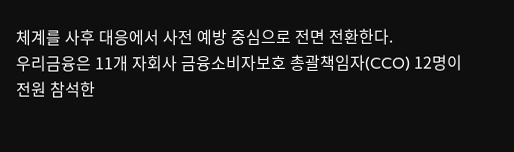체계를 사후 대응에서 사전 예방 중심으로 전면 전환한다.
우리금융은 11개 자회사 금융소비자보호 총괄책임자(CCO) 12명이 전원 참석한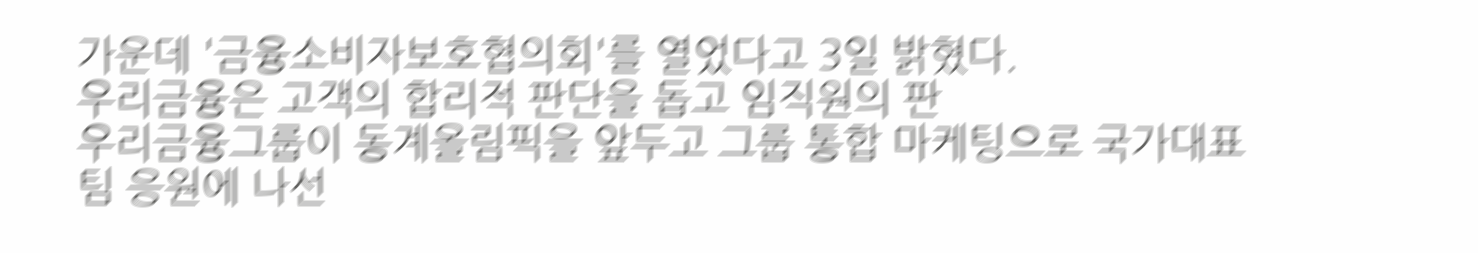가운데 '금융소비자보호협의회'를 열었다고 3일 밝혔다.
우리금융은 고객의 합리적 판단을 돕고 임직원의 판
우리금융그룹이 동계올림픽을 앞두고 그룹 통합 마케팅으로 국가대표팀 응원에 나선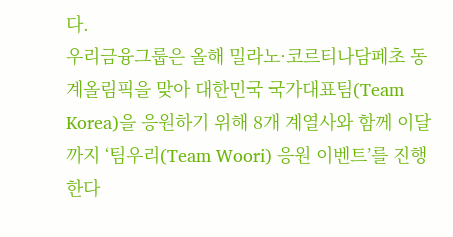다.
우리금융그룹은 올해 밀라노·코르티나담페초 동계올림픽을 맞아 대한민국 국가대표팀(Team Korea)을 응원하기 위해 8개 계열사와 함께 이달까지 ‘팀우리(Team Woori) 응원 이벤트’를 진행한다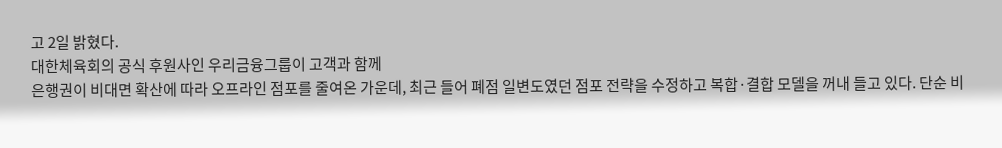고 2일 밝혔다.
대한체육회의 공식 후원사인 우리금융그룹이 고객과 함께
은행권이 비대면 확산에 따라 오프라인 점포를 줄여온 가운데, 최근 들어 폐점 일변도였던 점포 전략을 수정하고 복합·결합 모델을 꺼내 들고 있다. 단순 비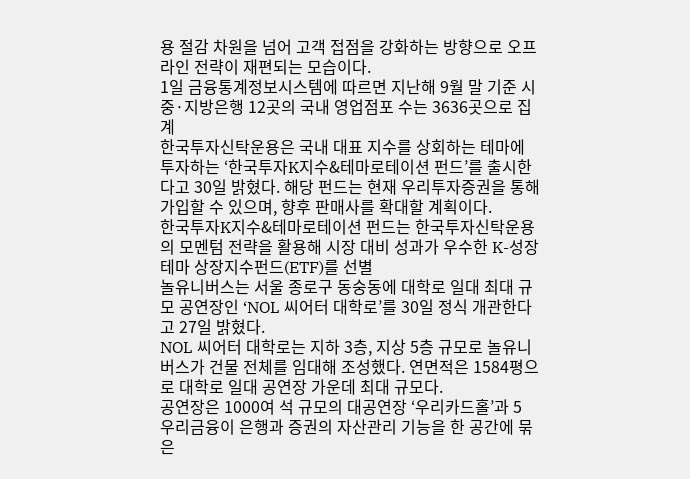용 절감 차원을 넘어 고객 접점을 강화하는 방향으로 오프라인 전략이 재편되는 모습이다.
1일 금융통계정보시스템에 따르면 지난해 9월 말 기준 시중·지방은행 12곳의 국내 영업점포 수는 3636곳으로 집계
한국투자신탁운용은 국내 대표 지수를 상회하는 테마에 투자하는 ‘한국투자K지수&테마로테이션 펀드’를 출시한다고 30일 밝혔다. 해당 펀드는 현재 우리투자증권을 통해 가입할 수 있으며, 향후 판매사를 확대할 계획이다.
한국투자K지수&테마로테이션 펀드는 한국투자신탁운용의 모멘텀 전략을 활용해 시장 대비 성과가 우수한 K-성장 테마 상장지수펀드(ETF)를 선별
놀유니버스는 서울 종로구 동숭동에 대학로 일대 최대 규모 공연장인 ‘NOL 씨어터 대학로’를 30일 정식 개관한다고 27일 밝혔다.
NOL 씨어터 대학로는 지하 3층, 지상 5층 규모로 놀유니버스가 건물 전체를 임대해 조성했다. 연면적은 1584평으로 대학로 일대 공연장 가운데 최대 규모다.
공연장은 1000여 석 규모의 대공연장 ‘우리카드홀’과 5
우리금융이 은행과 증권의 자산관리 기능을 한 공간에 묶은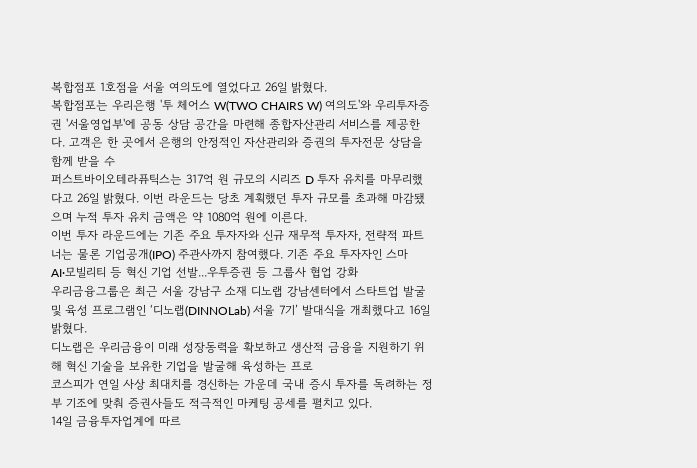복합점포 1호점을 서울 여의도에 열었다고 26일 밝혔다.
복합점포는 우리은행 '투 체어스 W(TWO CHAIRS W) 여의도'와 우리투자증권 '서울영업부'에 공동 상담 공간을 마련해 종합자산관리 서비스를 제공한다. 고객은 한 곳에서 은행의 안정적인 자산관리와 증권의 투자전문 상담을 함께 받을 수
퍼스트바이오테라퓨틱스는 317억 원 규모의 시리즈 D 투자 유치를 마무리했다고 26일 밝혔다. 이번 라운드는 당초 계획했던 투자 규모를 초과해 마감됐으며 누적 투자 유치 금액은 약 1080억 원에 이른다.
이번 투자 라운드에는 기존 주요 투자자와 신규 재무적 투자자, 전략적 파트너는 물론 기업공개(IPO) 주관사까지 참여했다. 기존 주요 투자자인 스마
AI·모빌리티 등 혁신 기업 선발...우투증권 등 그룹사 협업 강화
우리금융그룹은 최근 서울 강남구 소재 디노랩 강남센터에서 스타트업 발굴 및 육성 프로그램인 ‘디노랩(DINNOLab) 서울 7기’ 발대식을 개최했다고 16일 밝혔다.
디노랩은 우리금융이 미래 성장동력을 확보하고 생산적 금융을 지원하기 위해 혁신 기술을 보유한 기업을 발굴해 육성하는 프로
코스피가 연일 사상 최대치를 경신하는 가운데 국내 증시 투자를 독려하는 정부 기조에 맞춰 증권사들도 적극적인 마케팅 공세를 펼치고 있다.
14일 금융투자업계에 따르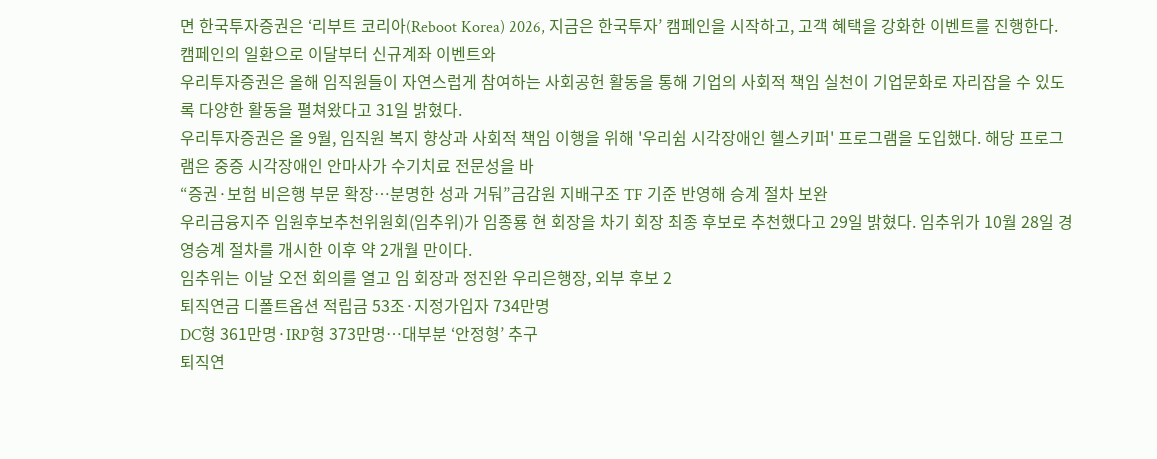면 한국투자증권은 ‘리부트 코리아(Reboot Korea) 2026, 지금은 한국투자’ 캠페인을 시작하고, 고객 혜택을 강화한 이벤트를 진행한다.
캠페인의 일환으로 이달부터 신규계좌 이벤트와
우리투자증권은 올해 임직원들이 자연스럽게 참여하는 사회공헌 활동을 통해 기업의 사회적 책임 실천이 기업문화로 자리잡을 수 있도록 다양한 활동을 펼쳐왔다고 31일 밝혔다.
우리투자증권은 올 9월, 임직원 복지 향상과 사회적 책임 이행을 위해 '우리쉼 시각장애인 헬스키퍼' 프로그램을 도입했다. 해당 프로그램은 중증 시각장애인 안마사가 수기치료 전문성을 바
“증권·보험 비은행 부문 확장…분명한 성과 거둬”금감원 지배구조 TF 기준 반영해 승계 절차 보완
우리금융지주 임원후보추천위원회(임추위)가 임종룡 현 회장을 차기 회장 최종 후보로 추천했다고 29일 밝혔다. 임추위가 10월 28일 경영승계 절차를 개시한 이후 약 2개월 만이다.
임추위는 이날 오전 회의를 열고 임 회장과 정진완 우리은행장, 외부 후보 2
퇴직연금 디폴트옵션 적립금 53조·지정가입자 734만명
DC형 361만명·IRP형 373만명…대부분 ‘안정형’ 추구
퇴직연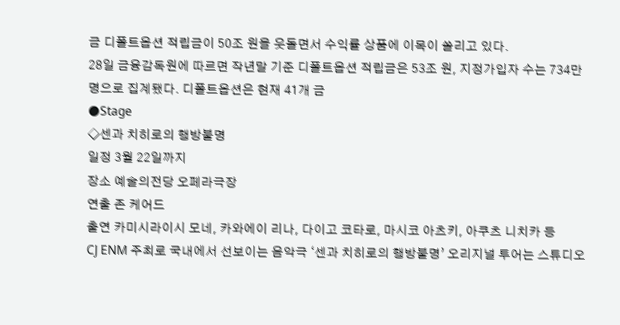금 디폴트옵션 적립금이 50조 원을 웃돌면서 수익률 상품에 이목이 쏠리고 있다.
28일 금융감독원에 따르면 작년말 기준 디폴트옵션 적립금은 53조 원, 지정가입자 수는 734만 명으로 집계됐다. 디폴트옵션은 현재 41개 금
●Stage
◇센과 치히로의 행방불명
일정 3월 22일까지
장소 예술의전당 오페라극장
연출 존 케어드
출연 카미시라이시 모네, 카와에이 리나, 다이고 코타로, 마시코 아츠키, 아쿠츠 니치카 등
CJ ENM 주최로 국내에서 선보이는 음악극 ‘센과 치히로의 행방불명’ 오리지널 투어는 스튜디오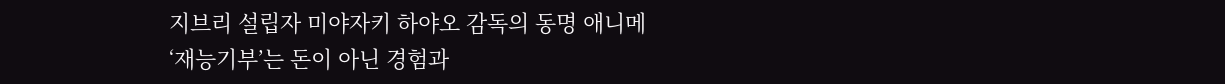지브리 설립자 미야자키 하야오 감독의 동명 애니메
‘재능기부’는 돈이 아닌 경험과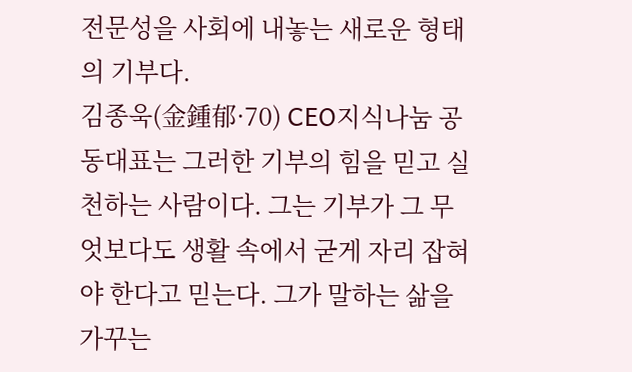전문성을 사회에 내놓는 새로운 형태의 기부다.
김종욱(金鍾郁·70) CEO지식나눔 공동대표는 그러한 기부의 힘을 믿고 실천하는 사람이다. 그는 기부가 그 무엇보다도 생활 속에서 굳게 자리 잡혀야 한다고 믿는다. 그가 말하는 삶을 가꾸는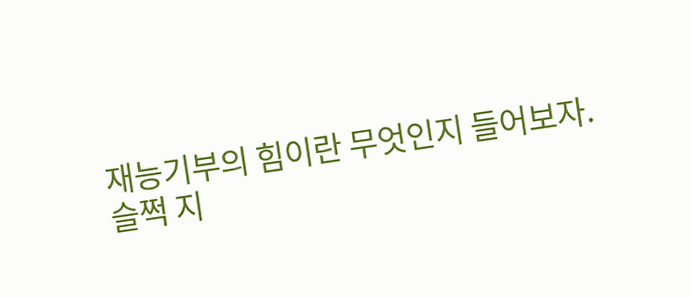재능기부의 힘이란 무엇인지 들어보자.
슬쩍 지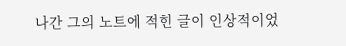나간 그의 노트에 적힌 글이 인상적이었